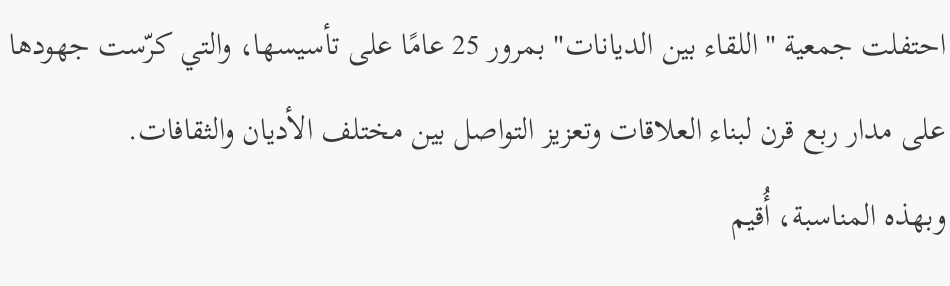احتفلت جمعية "اللقاء بين الديانات" بمرور 25 عامًا على تأسيسها، والتي كرّست جهودها على مدار ربع قرن لبناء العلاقات وتعزيز التواصل بين مختلف الأديان والثقافات.
وبهذه المناسبة، أُقيم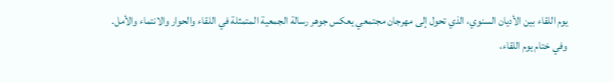يوم اللقاء بين الأديان السنوي، الذي تحول إلى مهرجان مجتمعي يعكس جوهر رسالة الجمعية المتمثلة في اللقاء والحوار والانتماء والأمل.
وفي ختام يوم اللقاء،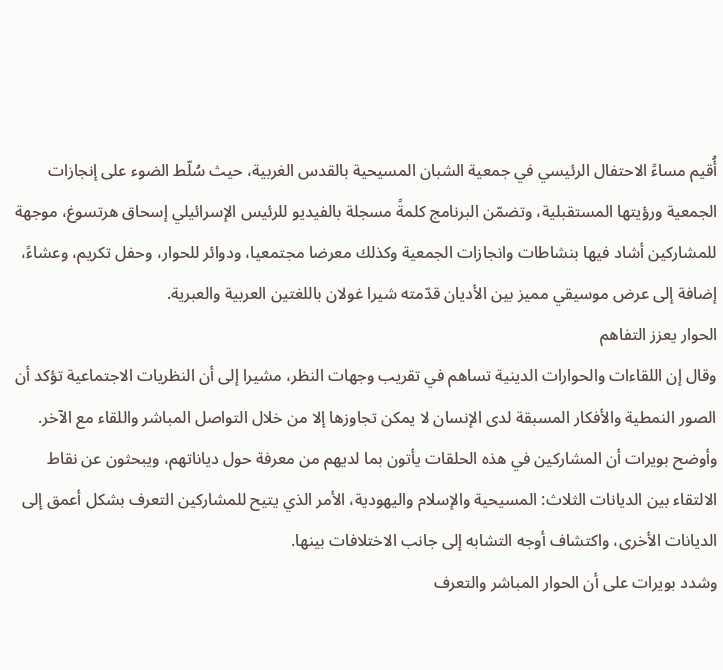أُقيم مساءً الاحتفال الرئيسي في جمعية الشبان المسيحية بالقدس الغربية، حيث سُلّط الضوء على إنجازات الجمعية ورؤيتها المستقبلية، وتضمّن البرنامج كلمةً مسجلة بالفيديو للرئيس الإسرائيلي إسحاق هرتسوغ، موجهة للمشاركين أشاد فيها بنشاطات وانجازات الجمعية وكذلك معرضا مجتمعيا، ودوائر للحوار، وحفل تكريم، وعشاءً، إضافة إلى عرض موسيقي مميز بين الأديان قدّمته شيرا غولان باللغتين العربية والعبرية.
الحوار يعزز التفاهم
وقال إن اللقاءات والحوارات الدينية تساهم في تقريب وجهات النظر، مشيرا إلى أن النظريات الاجتماعية تؤكد أن الصور النمطية والأفكار المسبقة لدى الإنسان لا يمكن تجاوزها إلا من خلال التواصل المباشر واللقاء مع الآخر.
وأوضح بويرات أن المشاركين في هذه الحلقات يأتون بما لديهم من معرفة حول دياناتهم، ويبحثون عن نقاط الالتقاء بين الديانات الثلاث: المسيحية والإسلام واليهودية، الأمر الذي يتيح للمشاركين التعرف بشكل أعمق إلى الديانات الأخرى، واكتشاف أوجه التشابه إلى جانب الاختلافات بينها.
وشدد بويرات على أن الحوار المباشر والتعرف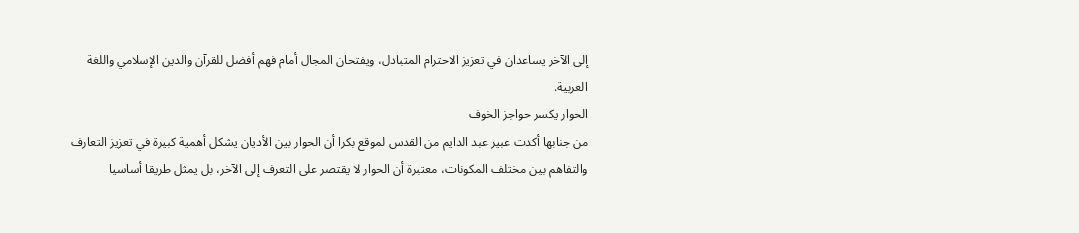إلى الآخر يساعدان في تعزيز الاحترام المتبادل، ويفتحان المجال أمام فهم أفضل للقرآن والدين الإسلامي واللغة العربية.
الحوار يكسر حواجز الخوف
من جنابها أكدت عبير عبد الدايم من القدس لموقع بكرا أن الحوار بين الأديان يشكل أهمية كبيرة في تعزيز التعارف والتفاهم بين مختلف المكونات، معتبرة أن الحوار لا يقتصر على التعرف إلى الآخر، بل يمثل طريقا أساسيا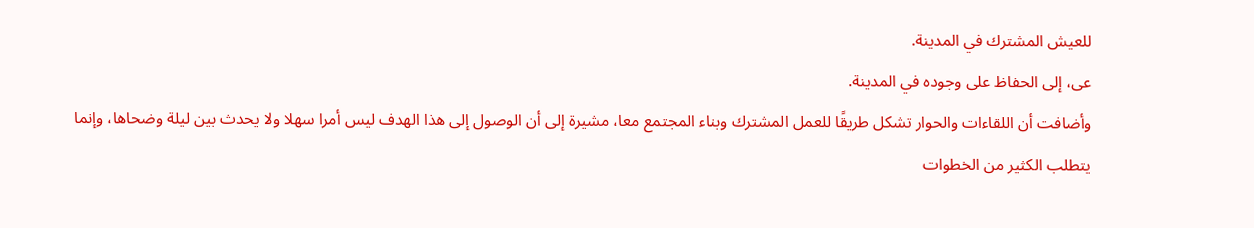للعيش المشترك في المدينة.
عى، إلى الحفاظ على وجوده في المدينة.
وأضافت أن اللقاءات والحوار تشكل طريقًا للعمل المشترك وبناء المجتمع معا، مشيرة إلى أن الوصول إلى هذا الهدف ليس أمرا سهلا ولا يحدث بين ليلة وضحاها، وإنما يتطلب الكثير من الخطوات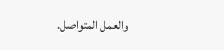والعمل المتواصل.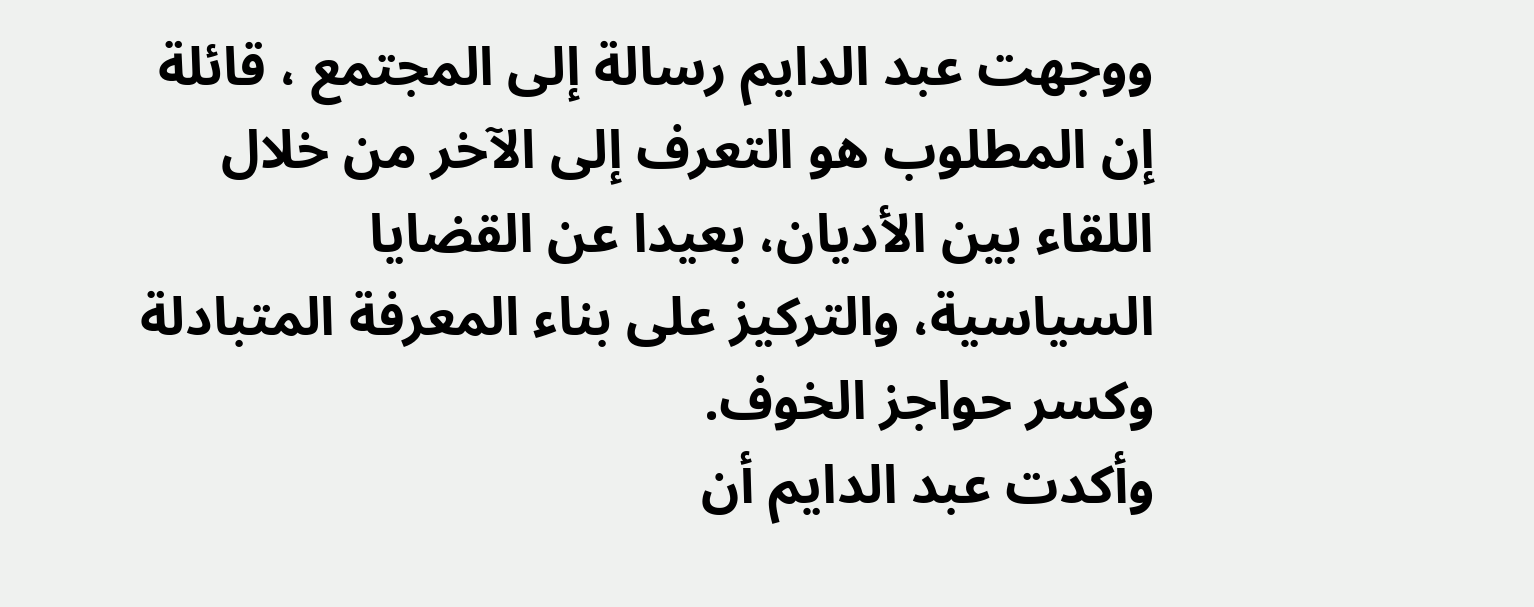ووجهت عبد الدايم رسالة إلى المجتمع ، قائلة إن المطلوب هو التعرف إلى الآخر من خلال اللقاء بين الأديان، بعيدا عن القضايا السياسية، والتركيز على بناء المعرفة المتبادلة وكسر حواجز الخوف.
وأكدت عبد الدايم أن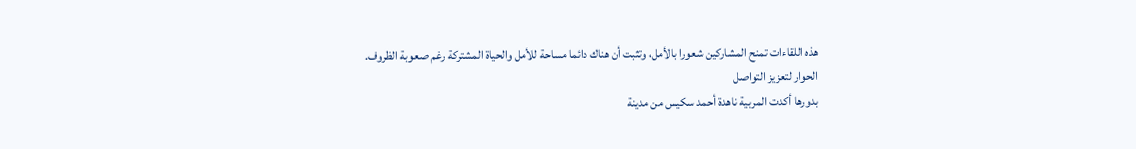هذه اللقاءات تمنح المشاركين شعورا بالأمل، وتثبت أن هناك دائما مساحة للأمل والحياة المشتركة رغم صعوبة الظروف.
الحوار لتعزيز التواصل
بدورها أكدت المربية ناهدة أحمد سكيس من مدينة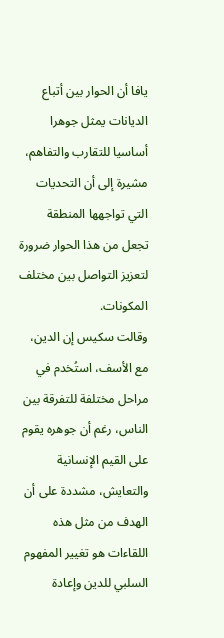يافا أن الحوار بين أتباع الديانات يمثل جوهرا أساسيا للتقارب والتفاهم، مشيرة إلى أن التحديات التي تواجهها المنطقة تجعل من هذا الحوار ضرورة لتعزيز التواصل بين مختلف المكونات.
وقالت سكيس إن الدين، مع الأسف، استُخدم في مراحل مختلفة للتفرقة بين الناس، رغم أن جوهره يقوم على القيم الإنسانية والتعايش، مشددة على أن الهدف من مثل هذه اللقاءات هو تغيير المفهوم السلبي للدين وإعادة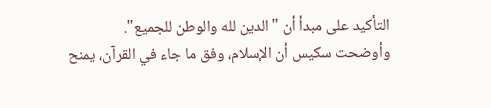التأكيد على مبدأ أن "الدين لله والوطن للجميع".
وأوضحت سكيس أن الإسلام، وفق ما جاء في القرآن، يمنح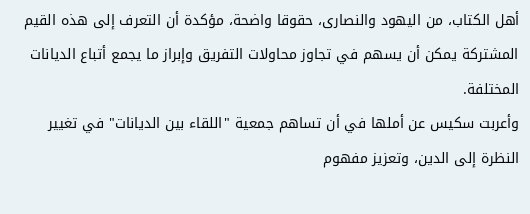أهل الكتاب، من اليهود والنصارى، حقوقا واضحة، مؤكدة أن التعرف إلى هذه القيم المشتركة يمكن أن يسهم في تجاوز محاولات التفريق وإبراز ما يجمع أتباع الديانات المختلفة.
وأعربت سكيس عن أملها في أن تساهم جمعية "اللقاء بين الديانات" في تغيير النظرة إلى الدين، وتعزيز مفهوم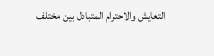التعايش والاحترام المتبادل بين مختلف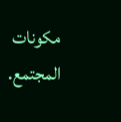مكونات المجتمع.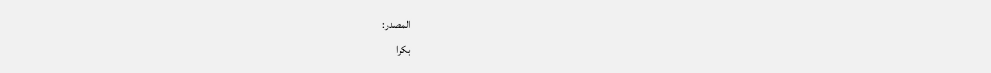المصدر:
بكرا